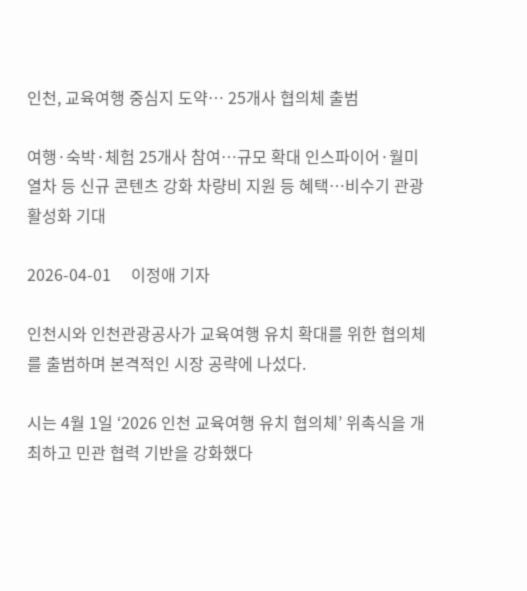인천, 교육여행 중심지 도약… 25개사 협의체 출범

여행·숙박·체험 25개사 참여…규모 확대 인스파이어·월미열차 등 신규 콘텐츠 강화 차량비 지원 등 혜택…비수기 관광 활성화 기대

2026-04-01     이정애 기자

인천시와 인천관광공사가 교육여행 유치 확대를 위한 협의체를 출범하며 본격적인 시장 공략에 나섰다.

시는 4월 1일 ‘2026 인천 교육여행 유치 협의체’ 위촉식을 개최하고 민관 협력 기반을 강화했다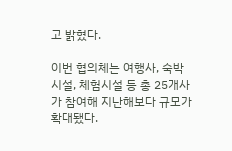고 밝혔다.

이번 협의체는 여행사, 숙박시설, 체험시설 등 총 25개사가 참여해 지난해보다 규모가 확대됐다.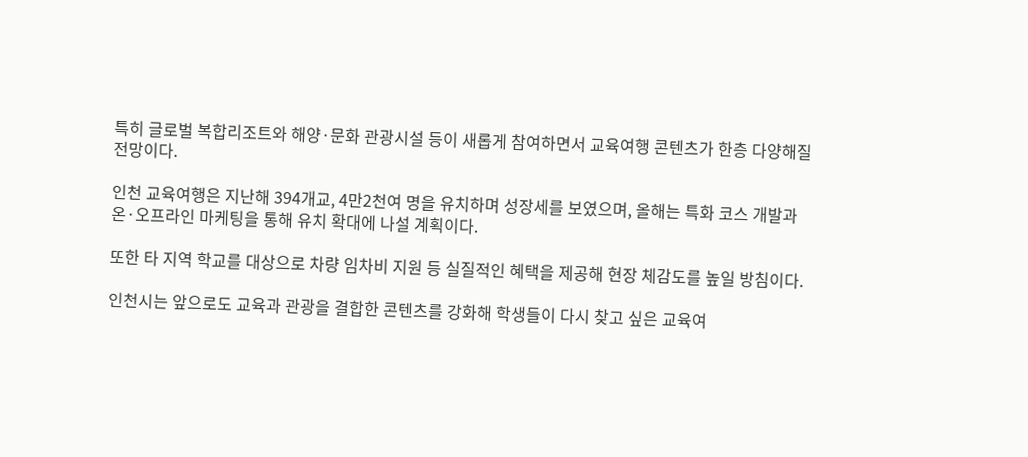특히 글로벌 복합리조트와 해양·문화 관광시설 등이 새롭게 참여하면서 교육여행 콘텐츠가 한층 다양해질 전망이다.

인천 교육여행은 지난해 394개교, 4만2천여 명을 유치하며 성장세를 보였으며, 올해는 특화 코스 개발과 온·오프라인 마케팅을 통해 유치 확대에 나설 계획이다.

또한 타 지역 학교를 대상으로 차량 임차비 지원 등 실질적인 혜택을 제공해 현장 체감도를 높일 방침이다.

인천시는 앞으로도 교육과 관광을 결합한 콘텐츠를 강화해 학생들이 다시 찾고 싶은 교육여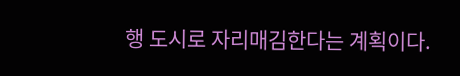행 도시로 자리매김한다는 계획이다.